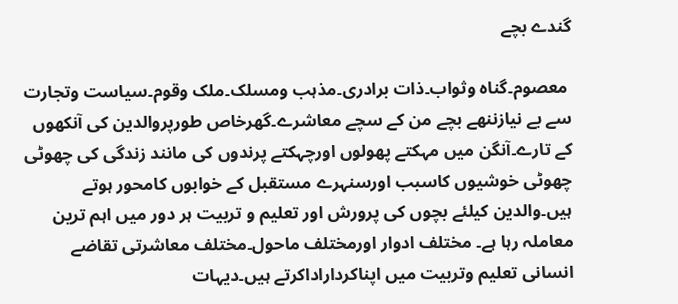گندے بچے

 معصوم۔گناہ وثواب۔ذات برادری۔مذہب ومسلک۔ملک وقوم۔سیاست وتجارت سے بے نیازننھے بچے من کے سچے معاشرے۔گھرخاص طورپروالدین کی آنکھوں کے تارے۔آنگن میں مہکتے پھولوں اورچہکتے پرندوں کی مانند زندگی کی چھوٹی چھوٹی خوشیوں کاسبب اورسنہرے مستقبل کے خوابوں کامحور ہوتے ہیں۔والدین کیلئے بچوں کی پرورش اور تعلیم و تربیت ہر دور میں اہم ترین معاملہ رہا ہے۔ مختلف ادوار اورمختلف ماحول۔مختلف معاشرتی تقاضے انسانی تعلیم وتربیت میں اپناکرداراداکرتے ہیں۔دیہات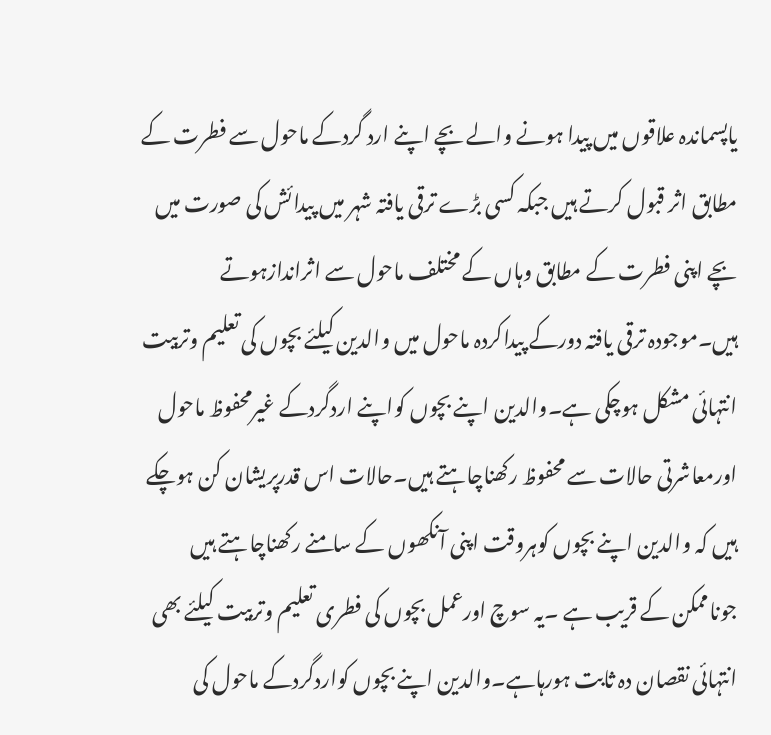یاپسماندہ علاقوں میں پیدا ہونے والے بچے اپنے ارد گردکے ماحول سے فطرت کے مطابق اثر قبول کرتے ہیں جبکہ کسی بڑے ترقی یافتہ شہر میں پیدائش کی صورت میں بچے اپنی فطرت کے مطابق وہاں کے مختلف ماحول سے اثراندازہوتے ہیں۔موجودہ ترقی یافتہ دورکے پیداکردہ ماحول میں والدین کیلئے بچوں کی تعلیم وتربیت انتہائی مشکل ہوچکی ہے۔والدین اپنے بچوں کواپنے اردگردکے غیرمحفوظ ماحول اورمعاشرتی حالات سے محفوظ رکھناچاہتے ہیں۔حالات اس قدرپریشان کن ہوچکے ہیں کہ والدین اپنے بچوں کوہروقت اپنی آنکھوں کے سامنے رکھناچاہتے ہیں جوناممکن کے قریب ہے ۔یہ سوچ اورعمل بچوں کی فطری تعلیم وتربیت کیلئے بھی انتہائی نقصان دہ ثابت ہورہاہے۔والدین اپنے بچوں کواردگردکے ماحول کی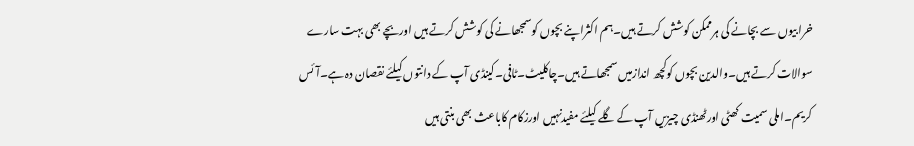خرابیوں سے بچانے کی ہرممکن کوشش کرتے ہیں۔ہم اکثراپنے بچوں کوسمجھانے کی کوشش کرتے ہیں اوربچے بھی بہت سارے سوالات کرتے ہیں۔والدین بچوں کوکچھ اندازمیں سمجھاتے ہیں۔چاکلیٹ۔ٹافی۔کینڈی آپ کے دانتوں کیلئے نقصان دہ ہے۔آئس کریم۔املی سمیت کھٹی اورٹھنڈی چیزیں آپ کے گلے کیلئے مفیدنہیں اورزکام کاباعث بھی بنتی ہیں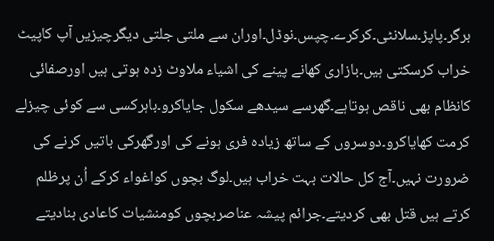برگر۔پاپڑ۔سلانٹی۔کرکرے۔چپس۔نوڈل۔اوران سے ملتی جلتی دیگرچیزیں آپ کاپیٹ خراب کرسکتی ہیں۔بازاری کھانے پینے کی اشیاء ملاوٹ زدہ ہوتی ہیں اورصفائی کانظام بھی ناقص ہوتاہے۔گھرسے سیدھے سکول جایاکرو۔باہرکسی سے کوئی چیزلے کرمت کھایاکرو۔دوسروں کے ساتھ زیادہ فری ہونے کی اورگھرکی باتیں کرنے کی ضرورت نہیں۔آج کل حالات بہت خراب ہیں۔لوگ بچوں کواغواء کرکے اُن پرظلم کرتے ہیں قتل بھی کردیتے۔جرائم پیشہ عناصربچوں کومنشیات کاعادی بنادیتے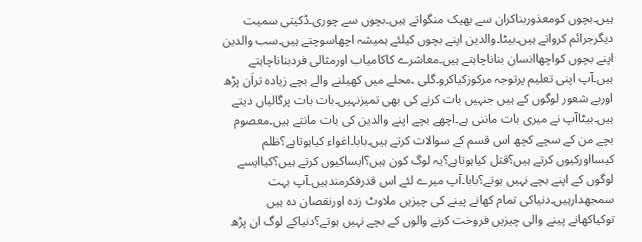ہیں۔بچوں کومعذوربناکران سے بھیک منگواتے ہیں۔بچوں سے چوری۔ڈکیتی سمیت دیگرجرائم کرواتے ہیں۔بیٹا۔والدین اپنے بچوں کیلئے ہمیشہ اچھاسوچتے ہیں۔سب والدین اپنے بچوں کواچھاانسان بناناچاہتے ہیں۔معاشرے کاکامیاب اورمثالی فردبناناچاہتے ہیں۔آپ اپنی تعلیم پرتوجہ مرکوزکیاکرو۔گلی ۔محلے میں کھیلنے والے بچے زیادہ تراَن پڑھ اوربے شعور لوگوں کے ہیں جنہیں بات کرنے کی بھی تمیزنہیں۔بات بات پرگالیاں دیتے ہیں۔بیٹاآپ نے میری بات ماننی ہے۔اچھے بچے اپنے والدین کی بات مانتے ہیں۔معصوم بچے من کے سچے کچھ اس قسم کے سوالات کرتے ہیں۔بابا۔اغواء کیاہوتاہے؟ظلم کیسااورکیوں کرتے ہیں؟قتل کیاہوتاہے؟یہ لوگ کون ہیں؟ایساکیوں کرتے ہیں؟کیاایسے لوگوں کے اپنے بچے نہیں ہوتے؟بابا۔آپ میرے لئے اس قدرفکرمندہیں۔آپ بہت سمجھدارہیں۔دنیاکی تمام کھانے پینے کی چیزیں ملاوٹ زدہ اورنقصان دہ ہیں توکیاکھانے پینے والی چیزیں فروخت کرنے والوں کے بچے نہیں ہوتے؟دنیاکے لوگ ان پڑھ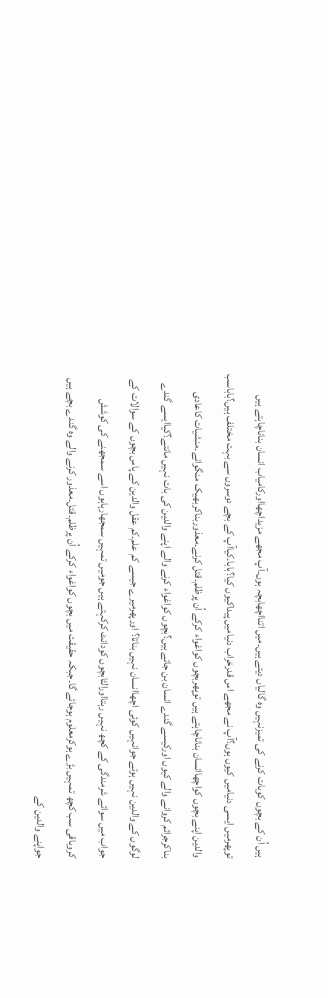ہیں اُن کے بچوں کوبات کرنے کی تمیزنہیں وہ گالیاں دیتے ہیں۔میں اتنااچھابچہ ہوں۔آپ مجھے مزیداچھااورکامیاب انسان بناناچاہتے ہیں توپھرمیں ایسی دنیامیں کیوں ہوں؟آپ نے مجھے اس قدرخراب دنیامیں پیداکیوں کیا؟بابا۔کیاآپ کے بچے دوسروں سے بہت مختلف ہیں؟باباسب والدین اپنے بچوں کواچھاانسان بناناچاہتے ہیں توپھربچوں کواغواء کرکے اُن پرظلم۔قتل کرنے۔معذوربناکربھیک منگوانے۔منشیات کاعادی بناکرجرائم کروانے والے کیوں اورکیسے گندے انسان بن جاتے ہیں؟بچوں کواغواء کرنے والے اپنے والدین کی بات نہیں مانتے؟کیاایسے گندے لوگوں کے والدین نہیں ہوتے جوانہیں کوئی اچھاانسان نہیں بناتا؟ اورپھرمیرے جیسے کم علم۔کم عقل والدین کے پاس بچوں کے سوالات کے جواب میں سوائے شرمندگی کے کچھ نہیں رہتااورالٹابچوں کودانٹ کرکہتے ہیں جومیں تمہیں سمجھارہاہوں اسے سمجھنے کی کوشش کروباقی سب کچھ تمہیں بڑے ہوکرمعلوم ہوجائے گا۔جبکہ حقیقت میں بچوں کواغواء کرکے اُن پرظلم۔قتل۔معذور کرنے والے وہ گندے بچے ہیں جواپنے والدین کے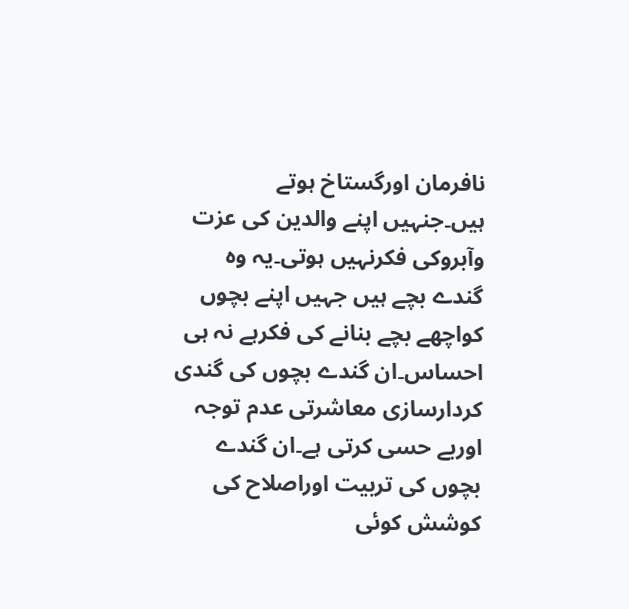نافرمان اورگستاخ ہوتے ہیں۔جنہیں اپنے والدین کی عزت وآبروکی فکرنہیں ہوتی۔یہ وہ گندے بچے ہیں جہیں اپنے بچوں کواچھے بچے بنانے کی فکرہے نہ ہی احساس۔ان گندے بچوں کی گندی کردارسازی معاشرتی عدم توجہ اوربے حسی کرتی ہے۔ان گندے بچوں کی تربیت اوراصلاح کی کوشش کوئی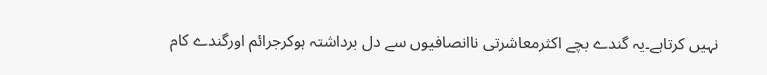نہیں کرتاہے۔یہ گندے بچے اکثرمعاشرتی ناانصافیوں سے دل برداشتہ ہوکرجرائم اورگندے کام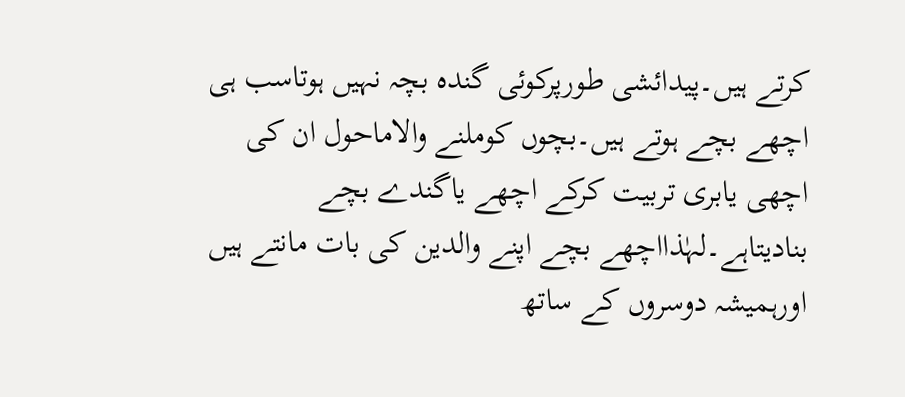کرتے ہیں۔پیدائشی طورپرکوئی گندہ بچہ نہیں ہوتاسب ہی اچھے بچے ہوتے ہیں۔بچوں کوملنے والاماحول ان کی اچھی یابری تربیت کرکے اچھے یاگندے بچے بنادیتاہے۔لہٰذااچھے بچے اپنے والدین کی بات مانتے ہیں اورہمیشہ دوسروں کے ساتھ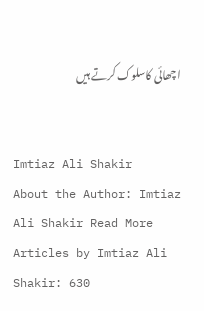اچھائی کاسلوک کرتے ہیں


Imtiaz Ali Shakir
About the Author: Imtiaz Ali Shakir Read More Articles by Imtiaz Ali Shakir: 630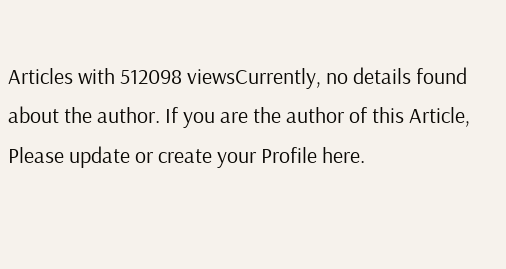Articles with 512098 viewsCurrently, no details found about the author. If you are the author of this Article, Please update or create your Profile here.